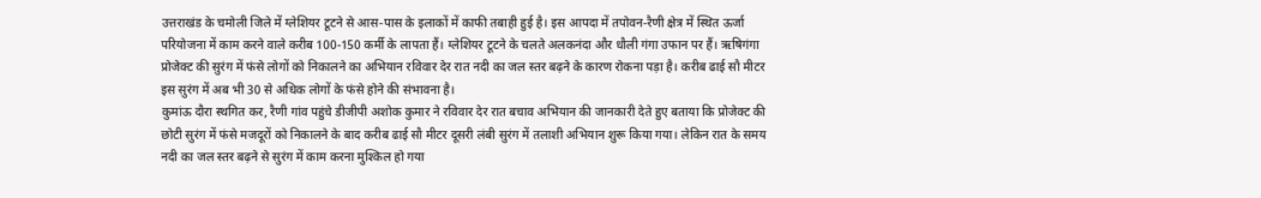उत्तराखंड के चमोली जिले में ग्लेशियर टूटने से आस-पास के इलाकों में काफी तबाही हुई है। इस आपदा में तपोवन-रैणी क्षेत्र में स्थित ऊर्जा परियोजना में काम करने वाले करीब 100-150 कर्मी के लापता हैं। ग्लेशियर टूटने के चलते अलकनंदा और धौली गंगा उफान पर हैं। ऋषिगंगा प्रोजेक्ट की सुरंग में फंसे लोगों को निकालने का अभियान रविवार देर रात नदी का जल स्तर बढ़ने के कारण रोकना पड़ा है। करीब ढाई सौ मीटर इस सुरंग में अब भी 30 से अधिक लोगों के फंसे होने की संभावना है।
कुमांऊ दौरा स्थगित कर, रैणी गांव पहुंचे डीजीपी अशोक कुमार ने रविवार देर रात बचाव अभियान की जानकारी देते हुए बताया कि प्रोजेक्ट की छोटी सुरंग में फंसे मजदूरों को निकालने के बाद करीब ढाई सौ मीटर दूसरी लंबी सुरंग में तलाशी अभियान शुरू किया गया। लेकिन रात के समय नदी का जल स्तर बढ़ने से सुरंग में काम करना मुश्किल हो गया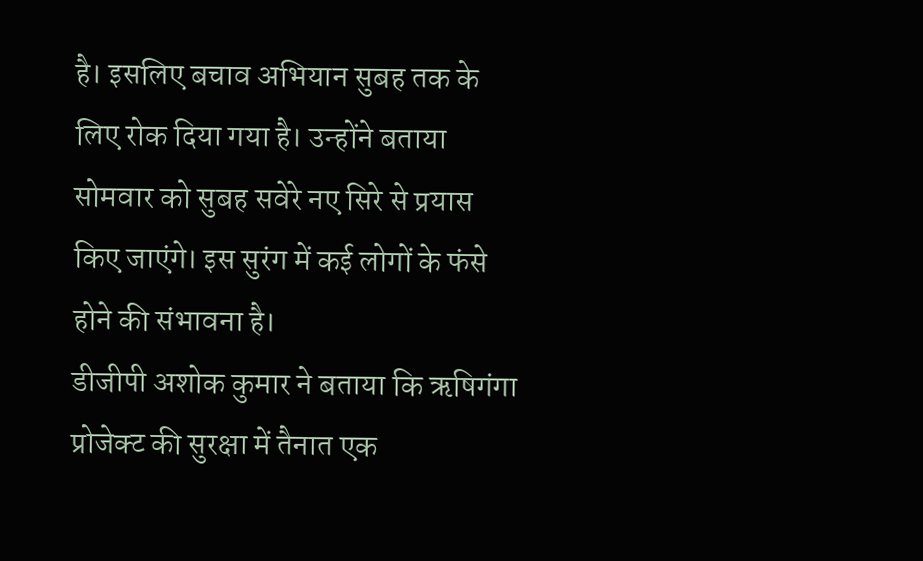है। इसलिए बचाव अभियान सुबह तक के लिए रोक दिया गया है। उन्होंने बताया सोमवार को सुबह सवेरे नए सिरे से प्रयास किए जाएंगे। इस सुरंग में कई लोगों के फंसे होने की संभावना है।
डीजीपी अशोक कुमार ने बताया कि ऋषिगंगा प्रोजेक्ट की सुरक्षा में तैनात एक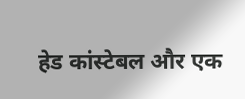हेड कांस्टेबल और एक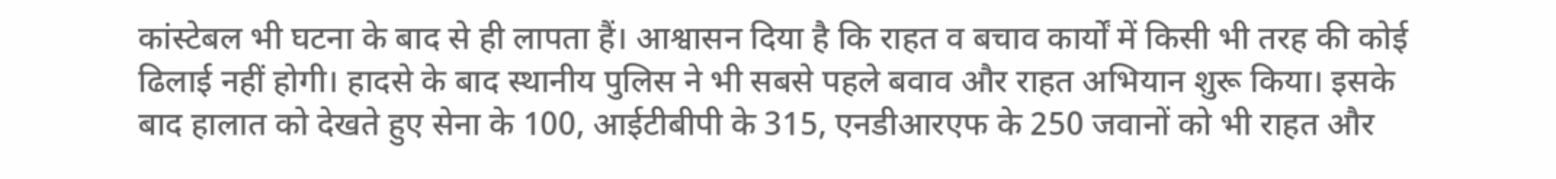कांस्टेबल भी घटना के बाद से ही लापता हैं। आश्वासन दिया है कि राहत व बचाव कार्यों में किसी भी तरह की कोई ढिलाई नहीं होगी। हादसे के बाद स्थानीय पुलिस ने भी सबसे पहले बवाव और राहत अभियान शुरू किया। इसके बाद हालात को देखते हुए सेना के 100, आईटीबीपी के 315, एनडीआरएफ के 250 जवानों को भी राहत और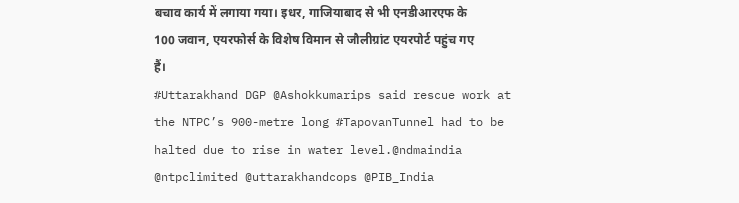बचाव कार्य में लगाया गया। इधर, गाजियाबाद से भी एनडीआरएफ के 100 जवान, एयरफोर्स के विशेष विमान से जौलीग्रांट एयरपोर्ट पहुंच गए हैं।
#Uttarakhand DGP @Ashokkumarips said rescue work at the NTPC’s 900-metre long #TapovanTunnel had to be halted due to rise in water level.@ndmaindia @ntpclimited @uttarakhandcops @PIB_India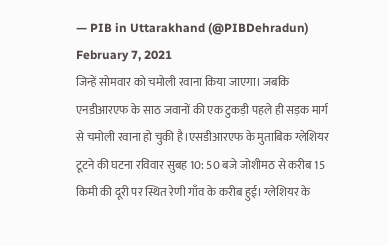— PIB in Uttarakhand (@PIBDehradun) February 7, 2021
जिन्हें सोमवार को चमोली रवाना किया जाएगा। जबकि एनडीआरएफ के साठ जवानों की एक टुकड़ी पहले ही सड़क मार्ग से चमोली रवाना हो चुकी है।एसडीआरएफ के मुताबिक ग्लेशियर टूटने की घटना रविवार सुबह 10: 50 बजे जोशीमठ से करीब 15 किमी की दूरी पर स्थित रेणी गाँव के करीब हुई। ग्लेशियर के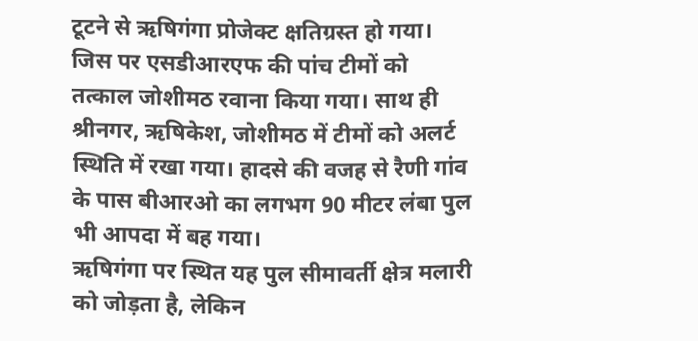टूटने से ऋषिगंगा प्रोजेक्ट क्षतिग्रस्त हो गया। जिस पर एसडीआरएफ की पांच टीमों को तत्काल जोशीमठ रवाना किया गया। साथ ही श्रीनगर, ऋषिकेश, जोशीमठ में टीमों को अलर्ट स्थिति में रखा गया। हादसे की वजह से रैणी गांव के पास बीआरओ का लगभग 90 मीटर लंबा पुल भी आपदा में बह गया।
ऋषिगंगा पर स्थित यह पुल सीमावर्ती क्षेत्र मलारी को जोड़ता है, लेकिन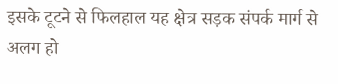इसके टूटने से फिलहाल यह क्षेत्र सड़क संपर्क मार्ग से अलग हो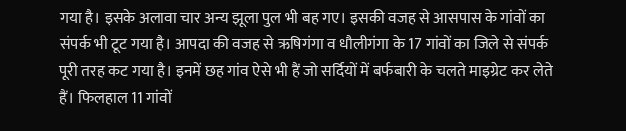गया है। इसके अलावा चार अन्य झूला पुल भी बह गए। इसकी वजह से आसपास के गांवों का संपर्क भी टूट गया है। आपदा की वजह से ऋषिगंगा व धौलीगंगा के 17 गांवों का जिले से संपर्क पूरी तरह कट गया है। इनमें छह गांव ऐसे भी हैं जो सर्दियों में बर्फबारी के चलते माइग्रेट कर लेते हैं। फिलहाल 11 गांवों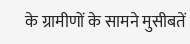के ग्रामीणों के सामने मुसीबतें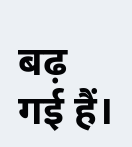बढ़ गई हैं।